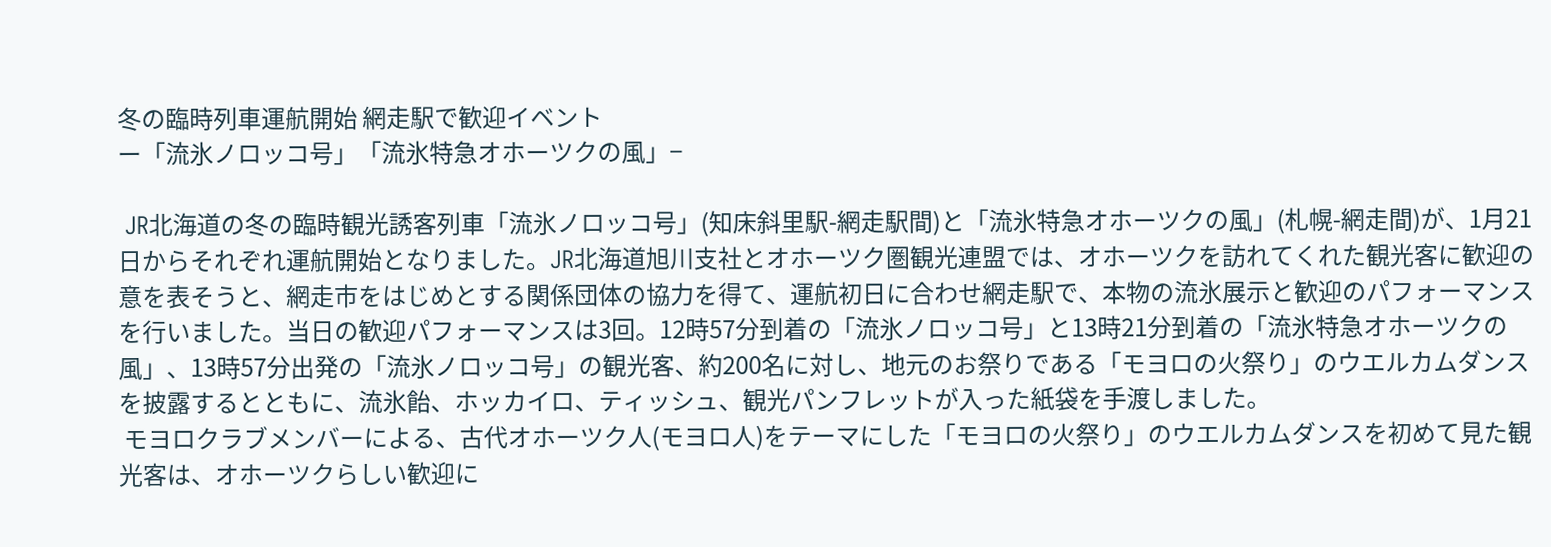冬の臨時列車運航開始 網走駅で歓迎イベント
ー「流氷ノロッコ号」「流氷特急オホーツクの風」−

 JR北海道の冬の臨時観光誘客列車「流氷ノロッコ号」(知床斜里駅-網走駅間)と「流氷特急オホーツクの風」(札幌-網走間)が、1月21日からそれぞれ運航開始となりました。JR北海道旭川支社とオホーツク圏観光連盟では、オホーツクを訪れてくれた観光客に歓迎の意を表そうと、網走市をはじめとする関係団体の協力を得て、運航初日に合わせ網走駅で、本物の流氷展示と歓迎のパフォーマンスを行いました。当日の歓迎パフォーマンスは3回。12時57分到着の「流氷ノロッコ号」と13時21分到着の「流氷特急オホーツクの風」、13時57分出発の「流氷ノロッコ号」の観光客、約200名に対し、地元のお祭りである「モヨロの火祭り」のウエルカムダンスを披露するとともに、流氷飴、ホッカイロ、ティッシュ、観光パンフレットが入った紙袋を手渡しました。
 モヨロクラブメンバーによる、古代オホーツク人(モヨロ人)をテーマにした「モヨロの火祭り」のウエルカムダンスを初めて見た観光客は、オホーツクらしい歓迎に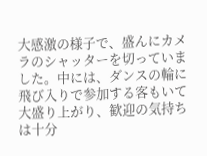大感激の様子で、盛んにカメラのシャッターを切っていました。中には、ダンスの輪に飛び入りで参加する客もいて大盛り上がり、歓迎の気持ちは十分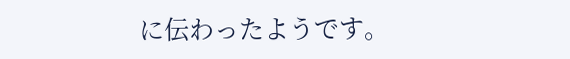に伝わったようです。